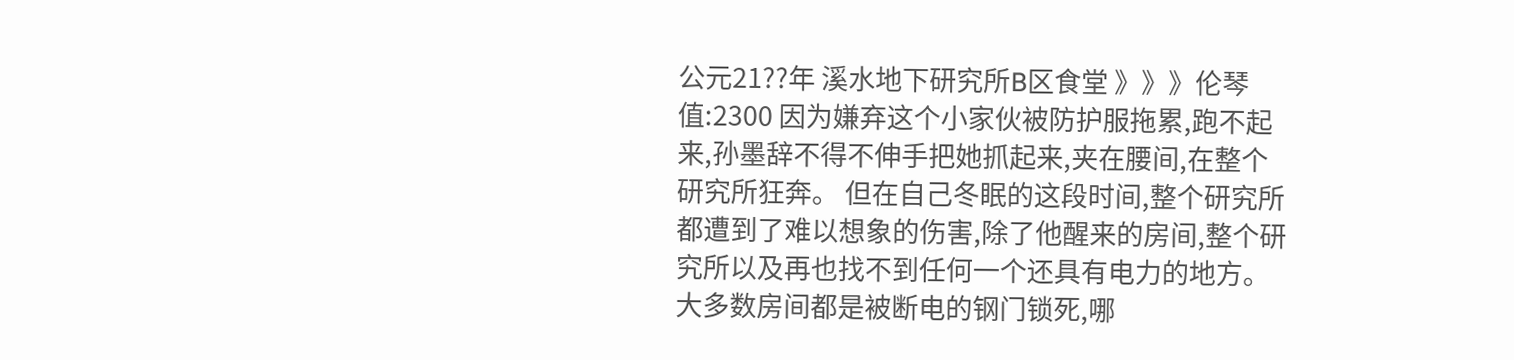公元21??年 溪水地下研究所B区食堂 》》》伦琴值:2300 因为嫌弃这个小家伙被防护服拖累,跑不起来,孙墨辞不得不伸手把她抓起来,夹在腰间,在整个研究所狂奔。 但在自己冬眠的这段时间,整个研究所都遭到了难以想象的伤害,除了他醒来的房间,整个研究所以及再也找不到任何一个还具有电力的地方。 大多数房间都是被断电的钢门锁死,哪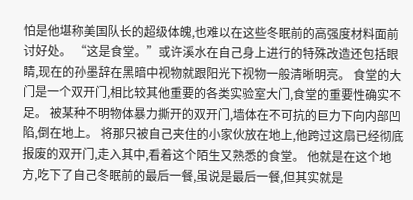怕是他堪称美国队长的超级体魄,也难以在这些冬眠前的高强度材料面前讨好处。 “这是食堂。”或许溪水在自己身上进行的特殊改造还包括眼睛,现在的孙墨辞在黑暗中视物就跟阳光下视物一般清晰明亮。 食堂的大门是一个双开门,相比较其他重要的各类实验室大门,食堂的重要性确实不足。 被某种不明物体暴力撕开的双开门,墙体在不可抗的巨力下向内部凹陷,倒在地上。 将那只被自己夹住的小家伙放在地上,他跨过这扇已经彻底报废的双开门,走入其中,看着这个陌生又熟悉的食堂。 他就是在这个地方,吃下了自己冬眠前的最后一餐,虽说是最后一餐,但其实就是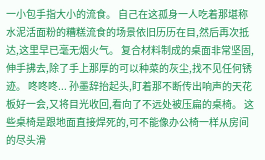一小包手指大小的流食。 自己在这孤身一人吃着那堪称水泥活面粉的糟糕流食的场景依旧历历在目,然后再次抵达,这里早已毫无烟火气。 复合材料制成的桌面非常坚固,伸手拂去,除了手上那厚的可以种菜的灰尘,找不见任何锈迹。 咚咚咚... 孙墨辞抬起头,盯着那不断传出响声的天花板好一会,又将目光收回,看向了不远处被压扁的桌椅。 这些桌椅是跟地面直接焊死的,可不能像办公椅一样从房间的尽头滑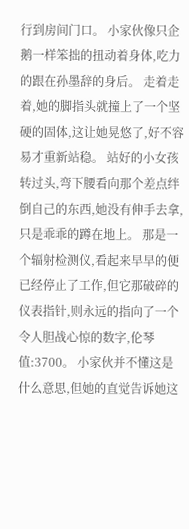行到房间门口。 小家伙像只企鹅一样笨拙的扭动着身体,吃力的跟在孙墨辞的身后。 走着走着,她的脚指头就撞上了一个坚硬的固体,这让她晃悠了,好不容易才重新站稳。 站好的小女孩转过头,弯下腰看向那个差点绊倒自己的东西,她没有伸手去拿,只是乖乖的蹲在地上。 那是一个辐射检测仪,看起来早早的便已经停止了工作,但它那破碎的仪表指针,则永远的指向了一个令人胆战心惊的数字,伦琴值:3700。 小家伙并不懂这是什么意思,但她的直觉告诉她这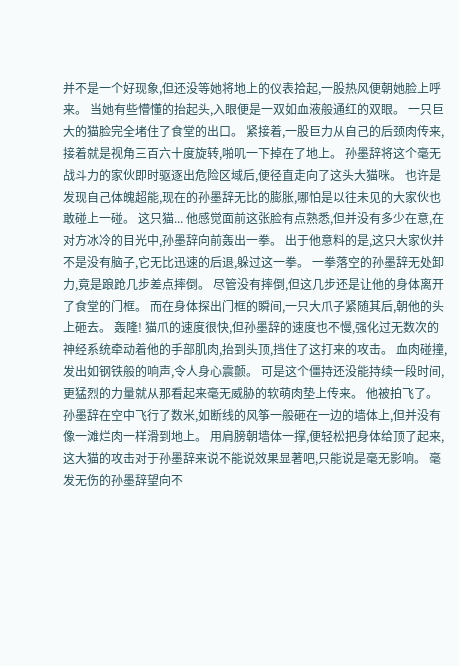并不是一个好现象,但还没等她将地上的仪表拾起,一股热风便朝她脸上呼来。 当她有些懵懂的抬起头,入眼便是一双如血液般通红的双眼。 一只巨大的猫脸完全堵住了食堂的出口。 紧接着,一股巨力从自己的后颈肉传来,接着就是视角三百六十度旋转,啪叽一下掉在了地上。 孙墨辞将这个毫无战斗力的家伙即时驱逐出危险区域后,便径直走向了这头大猫咪。 也许是发现自己体魄超能,现在的孙墨辞无比的膨胀,哪怕是以往未见的大家伙也敢碰上一碰。 这只猫... 他感觉面前这张脸有点熟悉,但并没有多少在意,在对方冰冷的目光中,孙墨辞向前轰出一拳。 出于他意料的是,这只大家伙并不是没有脑子,它无比迅速的后退,躲过这一拳。 一拳落空的孙墨辞无处卸力,竟是踉跄几步差点摔倒。 尽管没有摔倒,但这几步还是让他的身体离开了食堂的门框。 而在身体探出门框的瞬间,一只大爪子紧随其后,朝他的头上砸去。 轰隆! 猫爪的速度很快,但孙墨辞的速度也不慢,强化过无数次的神经系统牵动着他的手部肌肉,抬到头顶,挡住了这打来的攻击。 血肉碰撞,发出如钢铁般的响声,令人身心震颤。 可是这个僵持还没能持续一段时间,更猛烈的力量就从那看起来毫无威胁的软萌肉垫上传来。 他被拍飞了。 孙墨辞在空中飞行了数米,如断线的风筝一般砸在一边的墙体上,但并没有像一滩烂肉一样滑到地上。 用肩膀朝墙体一撑,便轻松把身体给顶了起来,这大猫的攻击对于孙墨辞来说不能说效果显著吧,只能说是毫无影响。 毫发无伤的孙墨辞望向不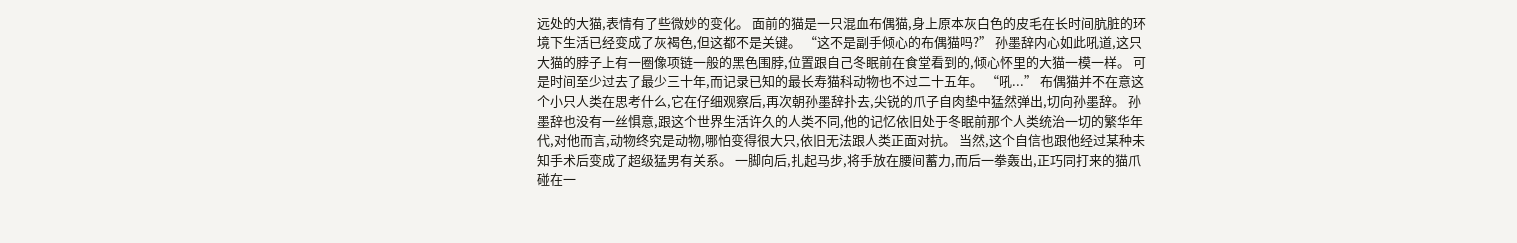远处的大猫,表情有了些微妙的变化。 面前的猫是一只混血布偶猫,身上原本灰白色的皮毛在长时间肮脏的环境下生活已经变成了灰褐色,但这都不是关键。 “这不是副手倾心的布偶猫吗?” 孙墨辞内心如此吼道,这只大猫的脖子上有一圈像项链一般的黑色围脖,位置跟自己冬眠前在食堂看到的,倾心怀里的大猫一模一样。 可是时间至少过去了最少三十年,而记录已知的最长寿猫科动物也不过二十五年。 “吼...” 布偶猫并不在意这个小只人类在思考什么,它在仔细观察后,再次朝孙墨辞扑去,尖锐的爪子自肉垫中猛然弹出,切向孙墨辞。 孙墨辞也没有一丝惧意,跟这个世界生活许久的人类不同,他的记忆依旧处于冬眠前那个人类统治一切的繁华年代,对他而言,动物终究是动物,哪怕变得很大只,依旧无法跟人类正面对抗。 当然,这个自信也跟他经过某种未知手术后变成了超级猛男有关系。 一脚向后,扎起马步,将手放在腰间蓄力,而后一拳轰出,正巧同打来的猫爪碰在一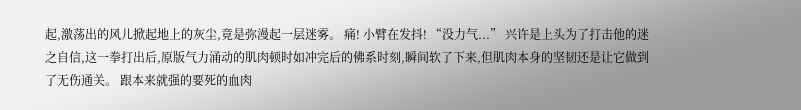起,激荡出的风儿掀起地上的灰尘,竟是弥漫起一层迷雾。 痛! 小臂在发抖! “没力气...” 兴许是上头为了打击他的迷之自信,这一拳打出后,原版气力涌动的肌肉顿时如冲完后的佛系时刻,瞬间软了下来,但肌肉本身的坚韧还是让它做到了无伤通关。 跟本来就强的要死的血肉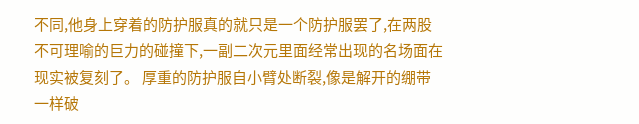不同,他身上穿着的防护服真的就只是一个防护服罢了,在两股不可理喻的巨力的碰撞下,一副二次元里面经常出现的名场面在现实被复刻了。 厚重的防护服自小臂处断裂,像是解开的绷带一样破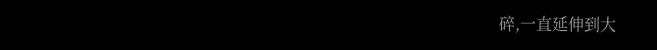碎,一直延伸到大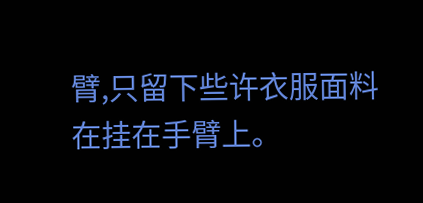臂,只留下些许衣服面料在挂在手臂上。